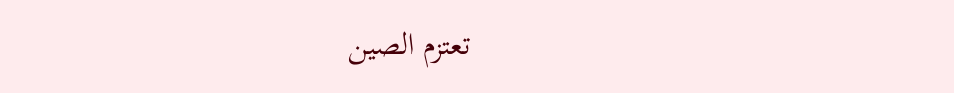تعتزم الصين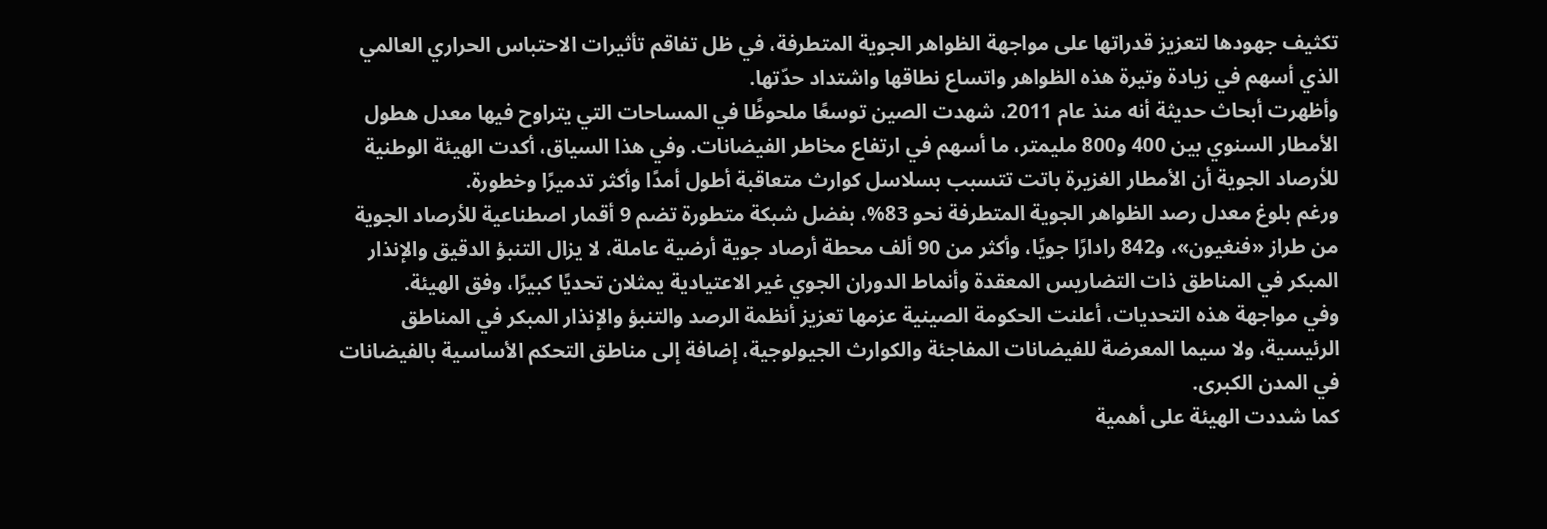تكثيف جهودها لتعزيز قدراتها على مواجهة الظواهر الجوية المتطرفة، في ظل تفاقم تأثيرات الاحتباس الحراري العالمي الذي أسهم في زيادة وتيرة هذه الظواهر واتساع نطاقها واشتداد حدّتها.
وأظهرت أبحاث حديثة أنه منذ عام 2011، شهدت الصين توسعًا ملحوظًا في المساحات التي يتراوح فيها معدل هطول الأمطار السنوي بين 400 و800 مليمتر، ما أسهم في ارتفاع مخاطر الفيضانات. وفي هذا السياق، أكدت الهيئة الوطنية للأرصاد الجوية أن الأمطار الغزيرة باتت تتسبب بسلاسل كوارث متعاقبة أطول أمدًا وأكثر تدميرًا وخطورة.
ورغم بلوغ معدل رصد الظواهر الجوية المتطرفة نحو 83%، بفضل شبكة متطورة تضم 9 أقمار اصطناعية للأرصاد الجوية من طراز «فنغيون»، و842 رادارًا جويًا، وأكثر من 90 ألف محطة أرصاد جوية أرضية عاملة، لا يزال التنبؤ الدقيق والإنذار المبكر في المناطق ذات التضاريس المعقدة وأنماط الدوران الجوي غير الاعتيادية يمثلان تحديًا كبيرًا، وفق الهيئة.
وفي مواجهة هذه التحديات، أعلنت الحكومة الصينية عزمها تعزيز أنظمة الرصد والتنبؤ والإنذار المبكر في المناطق الرئيسية، ولا سيما المعرضة للفيضانات المفاجئة والكوارث الجيولوجية، إضافة إلى مناطق التحكم الأساسية بالفيضانات في المدن الكبرى.
كما شددت الهيئة على أهمية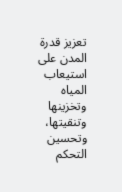تعزيز قدرة المدن على استيعاب المياه وتخزينها وتنقيتها، وتحسين التحكم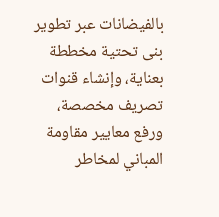بالفيضانات عبر تطوير بنى تحتية مخططة بعناية، وإنشاء قنوات تصريف مخصصة، ورفع معايير مقاومة المباني لمخاطر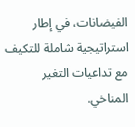الفيضانات، في إطار استراتيجية شاملة للتكيف مع تداعيات التغير المناخي.